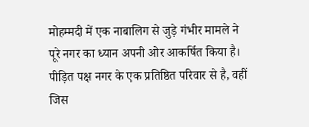मोहम्मदी में एक नाबालिग से जुड़े गंभीर मामले ने पूरे नगर का ध्यान अपनी ओर आकर्षित किया है। पीड़ित पक्ष नगर के एक प्रतिष्ठित परिवार से है, वहीं जिस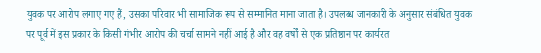युवक पर आरोप लगाए गए हैं, उसका परिवार भी सामाजिक रूप से सम्मानित माना जाता है। उपलब्ध जानकारी के अनुसार संबंधित युवक पर पूर्व में इस प्रकार के किसी गंभीर आरोप की चर्चा सामने नहीं आई है और वह वर्षों से एक प्रतिष्ठान पर कार्यरत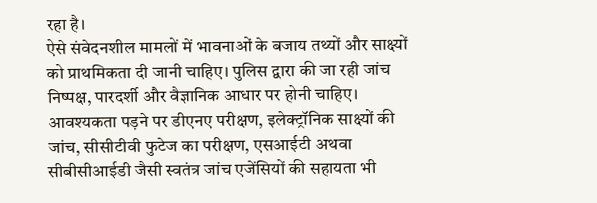रहा है।
ऐसे संवेदनशील मामलों में भावनाओं के बजाय तथ्यों और साक्ष्यों को प्राथमिकता दी जानी चाहिए। पुलिस द्वारा की जा रही जांच निष्पक्ष, पारदर्शी और वैज्ञानिक आधार पर होनी चाहिए। आवश्यकता पड़ने पर डीएनए परीक्षण, इलेक्ट्रॉनिक साक्ष्यों की जांच, सीसीटीवी फुटेज का परीक्षण, एसआईटी अथवा सीबीसीआईडी जैसी स्वतंत्र जांच एजेंसियों की सहायता भी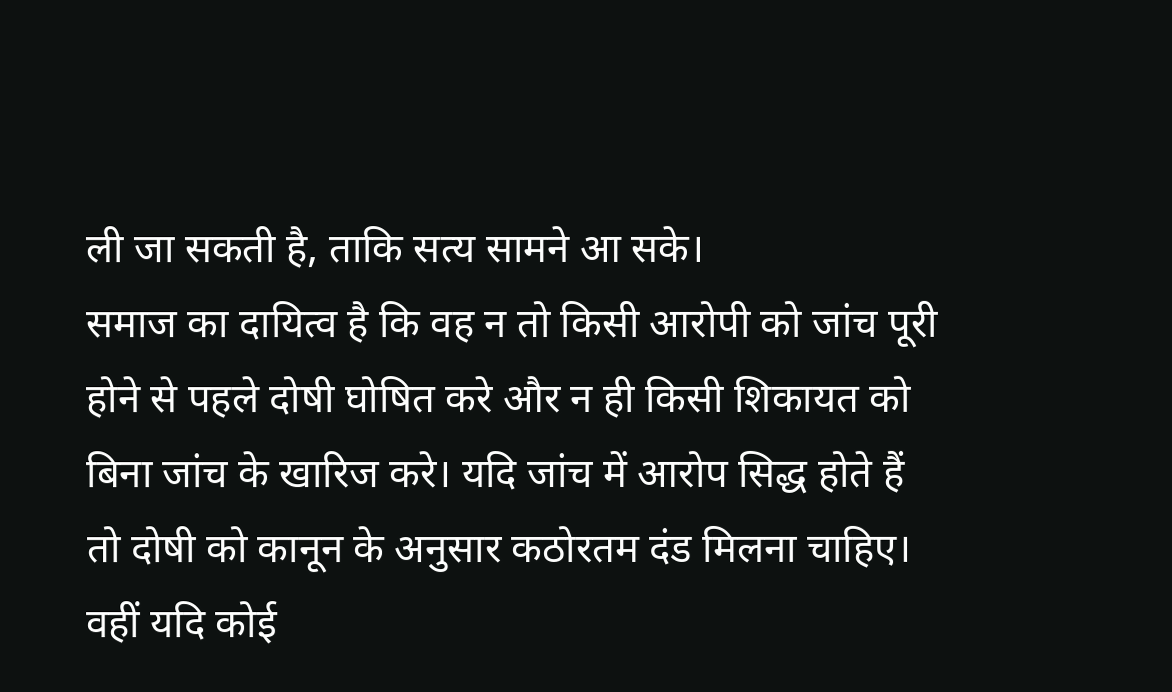ली जा सकती है, ताकि सत्य सामने आ सके।
समाज का दायित्व है कि वह न तो किसी आरोपी को जांच पूरी होने से पहले दोषी घोषित करे और न ही किसी शिकायत को बिना जांच के खारिज करे। यदि जांच में आरोप सिद्ध होते हैं तो दोषी को कानून के अनुसार कठोरतम दंड मिलना चाहिए। वहीं यदि कोई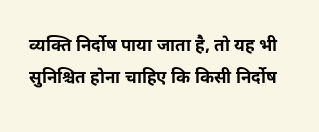व्यक्ति निर्दोष पाया जाता है, तो यह भी सुनिश्चित होना चाहिए कि किसी निर्दोष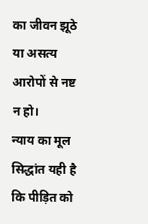का जीवन झूठे या असत्य आरोपों से नष्ट न हो।
न्याय का मूल सिद्धांत यही है कि पीड़ित को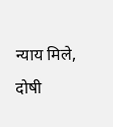न्याय मिले, दोषी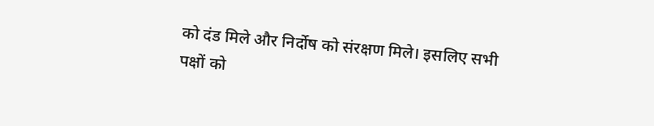को दंड मिले और निर्दोष को संरक्षण मिले। इसलिए सभी पक्षों को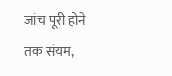जांच पूरी होने तक संयम,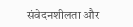संवेदनशीलता और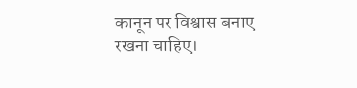कानून पर विश्वास बनाए रखना चाहिए।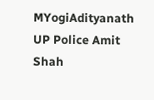MYogiAdityanath UP Police Amit Shah